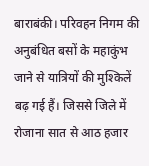बाराबंकी। परिवहन निगम की अनुबंधित बसों के महाकुंभ जाने से यात्रियों की मुश्किलें बढ़ गई हैं। जिससे जिले में रोजाना सात से आठ हजार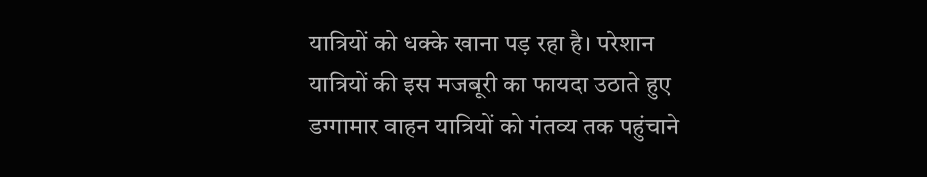यात्रियों को धक्के खाना पड़ रहा है। परेशान यात्रियों की इस मजबूरी का फायदा उठाते हुए डग्गामार वाहन यात्रियों को गंतव्य तक पहुंचाने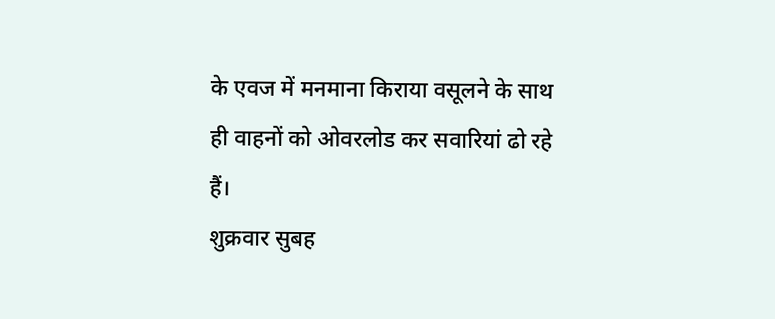के एवज में मनमाना किराया वसूलने के साथ ही वाहनों को ओवरलोड कर सवारियां ढो रहे हैं।
शुक्रवार सुबह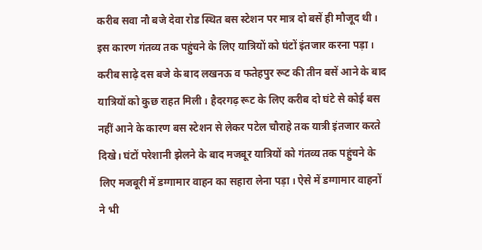करीब सवा नौ बजे देवा रोड स्थित बस स्टेशन पर मात्र दो बसें ही मौजूद थी। इस कारण गंतव्य तक पहुंचने के लिए यात्रियों को घंटों इंतजार करना पड़ा। करीब साढ़े दस बजे के बाद लखनऊ व फतेहपुर रूट की तीन बसें आने के बाद यात्रियों को कुछ राहत मिली। हैदरगढ़ रूट के लिए करीब दो घंटे से कोई बस नहीं आने के कारण बस स्टेशन से लेकर पटेल चौराहे तक यात्री इंतजार करते दिखे। घंटों परेशानी झेलने के बाद मजबूर यात्रियों को गंतव्य तक पहुंचने के लिए मजबूरी में डग्गामार वाहन का सहारा लेना पड़ा। ऐसे में डग्गामार वाहनों ने भी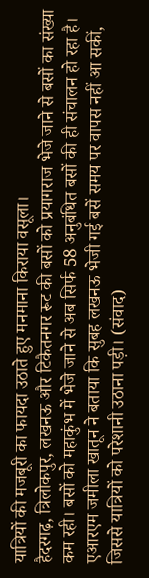यात्रियों की मजबूरी का फायदा उठाते हुए मनमाना किराया वसूला।
हैदरगढ़, त्रिलोकपुर, लखनऊ और टिकैतनगर रूट की बसों को प्रयागराज भेजे जाने से बसों का संख्या कम रही। बसों को महाकुंभ में भेजे जाने से अब सिर्फ 58 अनुबंधित बसों की ही संचालन हो रहा है। एआरएम जमीला खातून ने बताया कि सुबह लखनऊ भेजी गई बसें समय पर वापस नहीं आ सकीं, जिससे यात्रियों को परेशानी उठाना पड़ी। (संवाद)